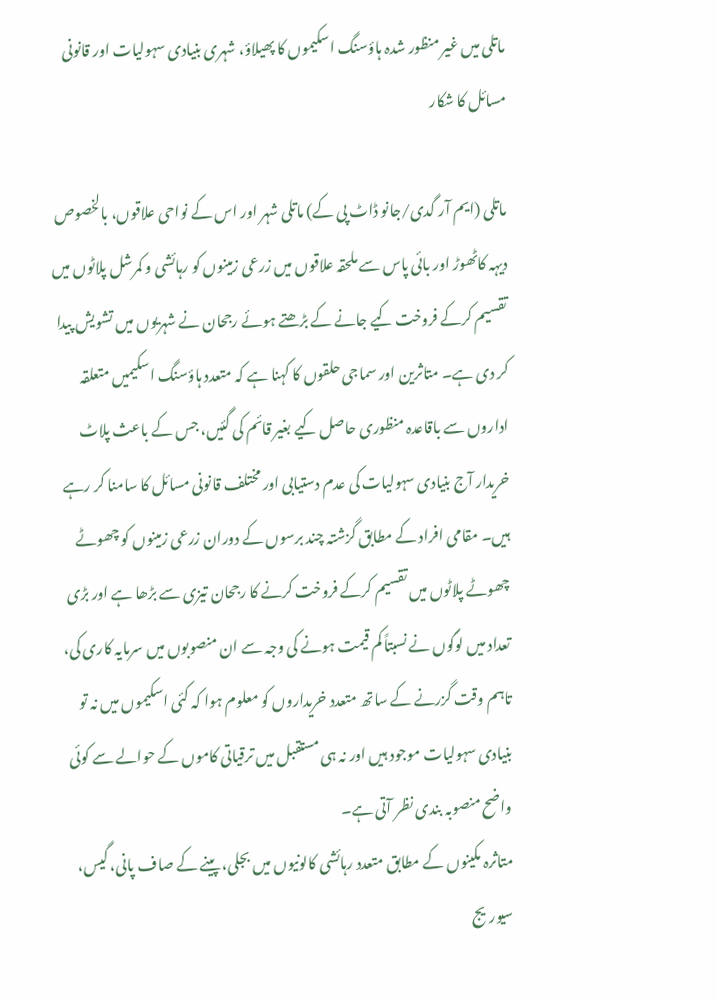ماتلی میں غیر منظور شدہ ہاؤسنگ اسکیموں کا پھیلاؤ، شہری بنیادی سہولیات اور قانونی مسائل کا شکار

ماتلی (ایم آر گدی/جانو ڈاٹ پی کے) ماتلی شہر اور اس کے نواحی علاقوں، بالخصوص دیہہ کاٹھوڑ اور بائی پاس سے ملحقہ علاقوں میں زرعی زمینوں کو رہائشی و کمرشل پلاٹوں میں تقسیم کرکے فروخت کیے جانے کے بڑھتے ہوئے رجحان نے شہریوں میں تشویش پیدا کر دی ہے۔ متاثرین اور سماجی حلقوں کا کہنا ہے کہ متعدد ہاؤسنگ اسکیمیں متعلقہ اداروں سے باقاعدہ منظوری حاصل کیے بغیر قائم کی گئیں، جس کے باعث پلاٹ خریدار آج بنیادی سہولیات کی عدم دستیابی اور مختلف قانونی مسائل کا سامنا کر رہے ہیں۔ مقامی افراد کے مطابق گزشتہ چند برسوں کے دوران زرعی زمینوں کو چھوٹے چھوٹے پلاٹوں میں تقسیم کرکے فروخت کرنے کا رجحان تیزی سے بڑھا ہے اور بڑی تعداد میں لوگوں نے نسبتاً کم قیمت ہونے کی وجہ سے ان منصوبوں میں سرمایہ کاری کی، تاہم وقت گزرنے کے ساتھ متعدد خریداروں کو معلوم ہوا کہ کئی اسکیموں میں نہ تو بنیادی سہولیات موجود ہیں اور نہ ہی مستقبل میں ترقیاتی کاموں کے حوالے سے کوئی واضح منصوبہ بندی نظر آتی ہے۔
متاثرہ مکینوں کے مطابق متعدد رہائشی کالونیوں میں بجلی، پینے کے صاف پانی، گیس، سیوریج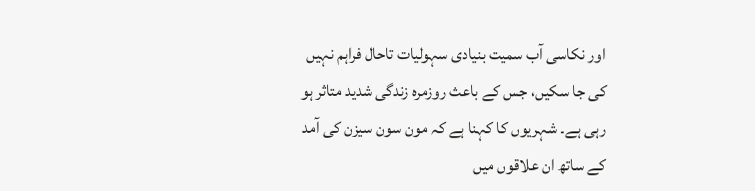اور نکاسی آب سمیت بنیادی سہولیات تاحال فراہم نہیں کی جا سکیں، جس کے باعث روزمرہ زندگی شدید متاثر ہو رہی ہے۔ شہریوں کا کہنا ہے کہ مون سون سیزن کی آمد کے ساتھ ان علاقوں میں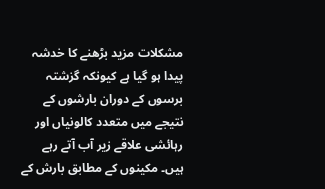مشکلات مزید بڑھنے کا خدشہ پیدا ہو گیا ہے کیونکہ گزشتہ برسوں کے دوران بارشوں کے نتیجے میں متعدد کالونیاں اور رہائشی علاقے زیر آب آتے رہے ہیں۔ مکینوں کے مطابق بارش کے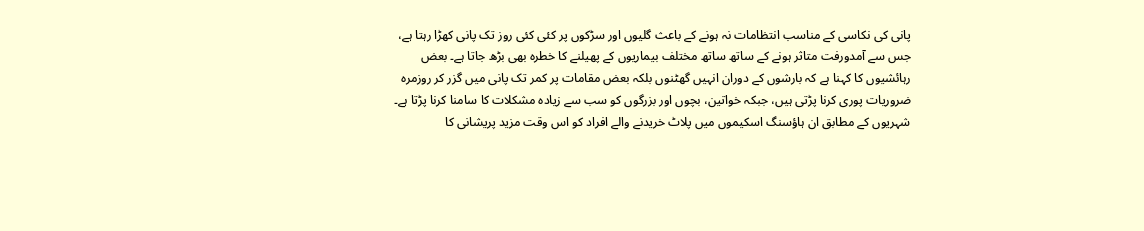پانی کی نکاسی کے مناسب انتظامات نہ ہونے کے باعث گلیوں اور سڑکوں پر کئی کئی روز تک پانی کھڑا رہتا ہے، جس سے آمدورفت متاثر ہونے کے ساتھ ساتھ مختلف بیماریوں کے پھیلنے کا خطرہ بھی بڑھ جاتا ہے۔ بعض رہائشیوں کا کہنا ہے کہ بارشوں کے دوران انہیں گھٹنوں بلکہ بعض مقامات پر کمر تک پانی میں گزر کر روزمرہ ضروریات پوری کرنا پڑتی ہیں، جبکہ خواتین، بچوں اور بزرگوں کو سب سے زیادہ مشکلات کا سامنا کرنا پڑتا ہے۔
شہریوں کے مطابق ان ہاؤسنگ اسکیموں میں پلاٹ خریدنے والے افراد کو اس وقت مزید پریشانی کا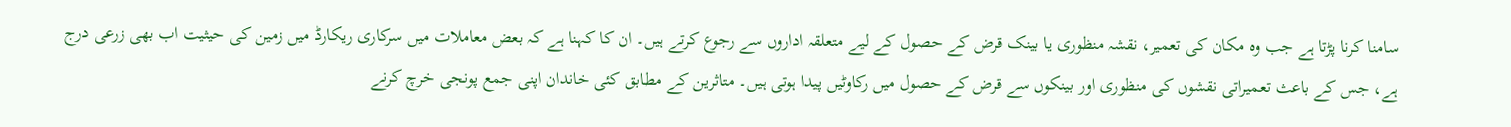سامنا کرنا پڑتا ہے جب وہ مکان کی تعمیر، نقشہ منظوری یا بینک قرض کے حصول کے لیے متعلقہ اداروں سے رجوع کرتے ہیں۔ ان کا کہنا ہے کہ بعض معاملات میں سرکاری ریکارڈ میں زمین کی حیثیت اب بھی زرعی درج ہے، جس کے باعث تعمیراتی نقشوں کی منظوری اور بینکوں سے قرض کے حصول میں رکاوٹیں پیدا ہوتی ہیں۔ متاثرین کے مطابق کئی خاندان اپنی جمع پونجی خرچ کرنے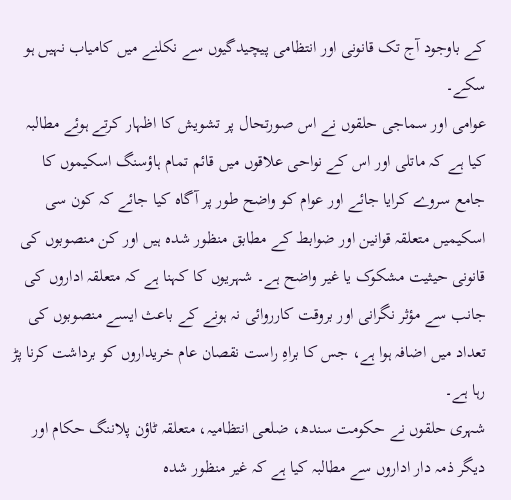کے باوجود آج تک قانونی اور انتظامی پیچیدگیوں سے نکلنے میں کامیاب نہیں ہو سکے۔
عوامی اور سماجی حلقوں نے اس صورتحال پر تشویش کا اظہار کرتے ہوئے مطالبہ کیا ہے کہ ماتلی اور اس کے نواحی علاقوں میں قائم تمام ہاؤسنگ اسکیموں کا جامع سروے کرایا جائے اور عوام کو واضح طور پر آگاہ کیا جائے کہ کون سی اسکیمیں متعلقہ قوانین اور ضوابط کے مطابق منظور شدہ ہیں اور کن منصوبوں کی قانونی حیثیت مشکوک یا غیر واضح ہے۔ شہریوں کا کہنا ہے کہ متعلقہ اداروں کی جانب سے مؤثر نگرانی اور بروقت کارروائی نہ ہونے کے باعث ایسے منصوبوں کی تعداد میں اضافہ ہوا ہے، جس کا براہِ راست نقصان عام خریداروں کو برداشت کرنا پڑ رہا ہے۔
شہری حلقوں نے حکومت سندھ، ضلعی انتظامیہ، متعلقہ ٹاؤن پلاننگ حکام اور دیگر ذمہ دار اداروں سے مطالبہ کیا ہے کہ غیر منظور شدہ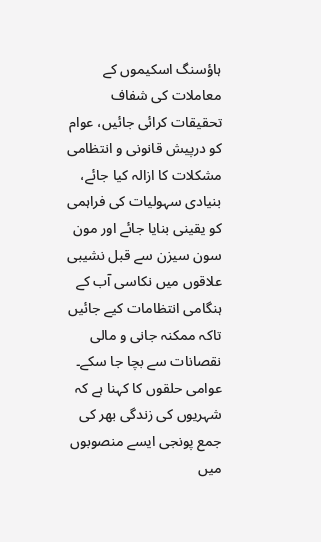ہاؤسنگ اسکیموں کے معاملات کی شفاف تحقیقات کرائی جائیں، عوام کو درپیش قانونی و انتظامی مشکلات کا ازالہ کیا جائے، بنیادی سہولیات کی فراہمی کو یقینی بنایا جائے اور مون سون سیزن سے قبل نشیبی علاقوں میں نکاسی آب کے ہنگامی انتظامات کیے جائیں تاکہ ممکنہ جانی و مالی نقصانات سے بچا جا سکے۔ عوامی حلقوں کا کہنا ہے کہ شہریوں کی زندگی بھر کی جمع پونجی ایسے منصوبوں میں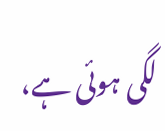لگی ہوئی ہے،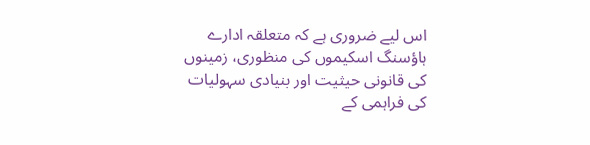اس لیے ضروری ہے کہ متعلقہ ادارے ہاؤسنگ اسکیموں کی منظوری، زمینوں کی قانونی حیثیت اور بنیادی سہولیات کی فراہمی کے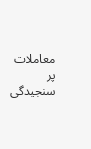معاملات پر سنجیدگی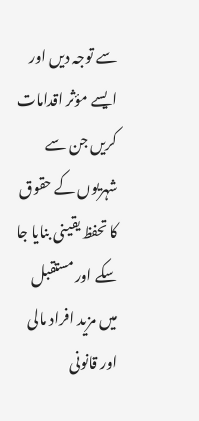سے توجہ دیں اور ایسے مؤثر اقدامات کریں جن سے شہریوں کے حقوق کا تحفظ یقینی بنایا جا سکے اور مستقبل میں مزید افراد مالی اور قانونی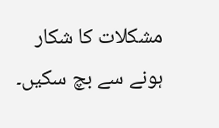مشکلات کا شکار ہونے سے بچ سکیں۔